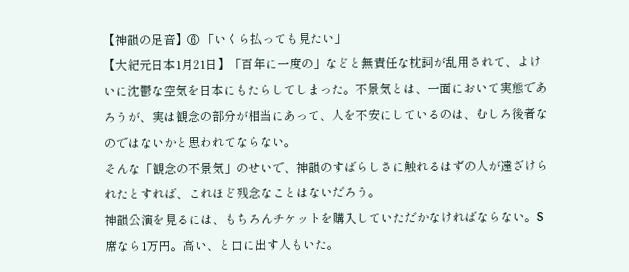【神韻の足音】⑥ 「いくら払っても見たい」
【大紀元日本1月21日】「百年に一度の」などと無責任な枕詞が乱用されて、よけいに沈鬱な空気を日本にもたらしてしまった。不景気とは、一面において実態であろうが、実は観念の部分が相当にあって、人を不安にしているのは、むしろ後者なのではないかと思われてならない。
そんな「観念の不景気」のせいで、神韻のすばらしさに触れるはずの人が遠ざけられたとすれば、これほど残念なことはないだろう。
神韻公演を見るには、もちろんチケットを購入していただかなければならない。S席なら1万円。高い、と口に出す人もいた。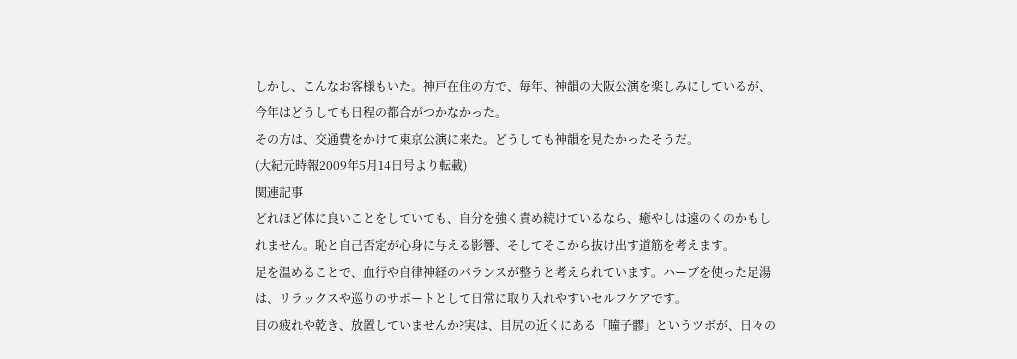しかし、こんなお客様もいた。神戸在住の方で、毎年、神韻の大阪公演を楽しみにしているが、今年はどうしても日程の都合がつかなかった。
その方は、交通費をかけて東京公演に来た。どうしても神韻を見たかったそうだ。
(大紀元時報2009年5月14日号より転載)
関連記事
どれほど体に良いことをしていても、自分を強く責め続けているなら、癒やしは遠のくのかもしれません。恥と自己否定が心身に与える影響、そしてそこから抜け出す道筋を考えます。
足を温めることで、血行や自律神経のバランスが整うと考えられています。ハーブを使った足湯は、リラックスや巡りのサポートとして日常に取り入れやすいセルフケアです。
目の疲れや乾き、放置していませんか?実は、目尻の近くにある「瞳子髎」というツボが、日々の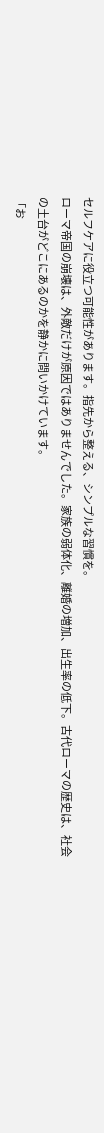セルフケアに役立つ可能性があります。指先から整える、シンプルな習慣を。
ローマ帝国の崩壊は、外敵だけが原因ではありませんでした。家族の弱体化、離婚の増加、出生率の低下。古代ローマの歴史は、社会の土台がどこにあるのかを静かに問いかけています。
「お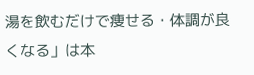湯を飲むだけで痩せる・体調が良くなる」は本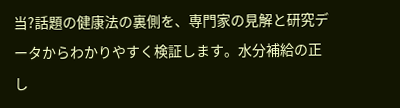当?話題の健康法の裏側を、専門家の見解と研究データからわかりやすく検証します。水分補給の正し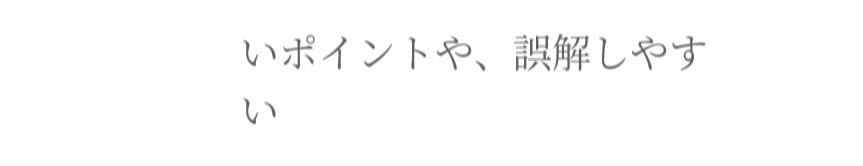いポイントや、誤解しやすい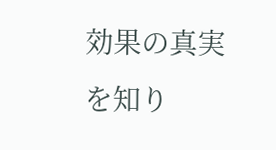効果の真実を知り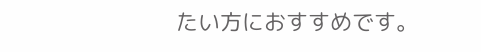たい方におすすめです。